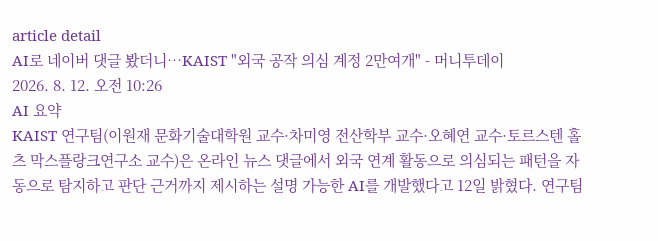article detail
AI로 네이버 댓글 봤더니…KAIST "외국 공작 의심 계정 2만여개" - 머니투데이
2026. 8. 12. 오전 10:26
AI 요약
KAIST 연구팀(이원재 문화기술대학원 교수·차미영 전산학부 교수·오혜연 교수·토르스텐 홀츠 막스플랑크연구소 교수)은 온라인 뉴스 댓글에서 외국 연계 활동으로 의심되는 패턴을 자동으로 탐지하고 판단 근거까지 제시하는 설명 가능한 AI를 개발했다고 12일 밝혔다. 연구팀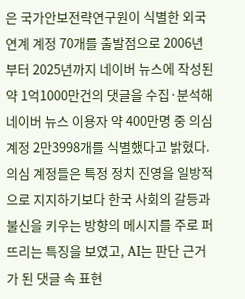은 국가안보전략연구원이 식별한 외국 연계 계정 70개를 출발점으로 2006년부터 2025년까지 네이버 뉴스에 작성된 약 1억1000만건의 댓글을 수집·분석해 네이버 뉴스 이용자 약 400만명 중 의심 계정 2만3998개를 식별했다고 밝혔다. 의심 계정들은 특정 정치 진영을 일방적으로 지지하기보다 한국 사회의 갈등과 불신을 키우는 방향의 메시지를 주로 퍼뜨리는 특징을 보였고, AI는 판단 근거가 된 댓글 속 표현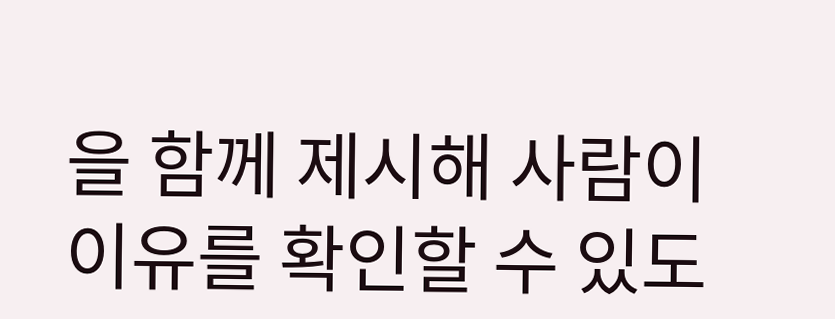을 함께 제시해 사람이 이유를 확인할 수 있도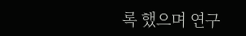록 했으며 연구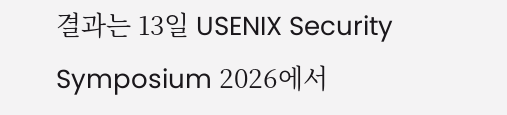결과는 13일 USENIX Security Symposium 2026에서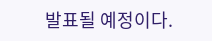발표될 예정이다.